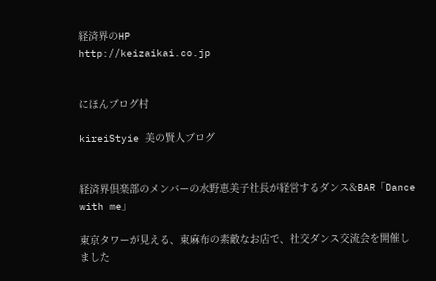経済界のHP
http://keizaikai.co.jp


にほんブログ村

kireiStyie 美の賢人ブログ


経済界倶楽部のメンバーの水野恵美子社長が経営するダンス&BAR「Dance with me」

東京タワーが見える、東麻布の素敵なお店で、社交ダンス交流会を開催しました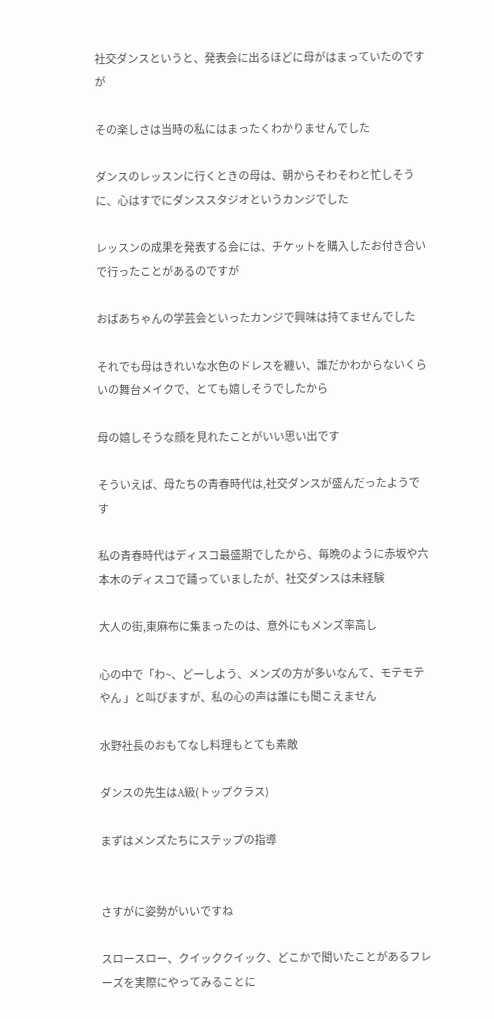社交ダンスというと、発表会に出るほどに母がはまっていたのですが

その楽しさは当時の私にはまったくわかりませんでした

ダンスのレッスンに行くときの母は、朝からそわそわと忙しそうに、心はすでにダンススタジオというカンジでした

レッスンの成果を発表する会には、チケットを購入したお付き合いで行ったことがあるのですが

おばあちゃんの学芸会といったカンジで興味は持てませんでした

それでも母はきれいな水色のドレスを纏い、誰だかわからないくらいの舞台メイクで、とても嬉しそうでしたから

母の嬉しそうな顔を見れたことがいい思い出です

そういえば、母たちの青春時代は,社交ダンスが盛んだったようです

私の青春時代はディスコ最盛期でしたから、毎晩のように赤坂や六本木のディスコで踊っていましたが、社交ダンスは未経験

大人の街,東麻布に集まったのは、意外にもメンズ率高し

心の中で「わ~、どーしよう、メンズの方が多いなんて、モテモテやん 」と叫びますが、私の心の声は誰にも聞こえません

水野社長のおもてなし料理もとても素敵

ダンスの先生はA級(トップクラス)

まずはメンズたちにステップの指導


さすがに姿勢がいいですね

スロースロー、クイッククイック、どこかで聞いたことがあるフレーズを実際にやってみることに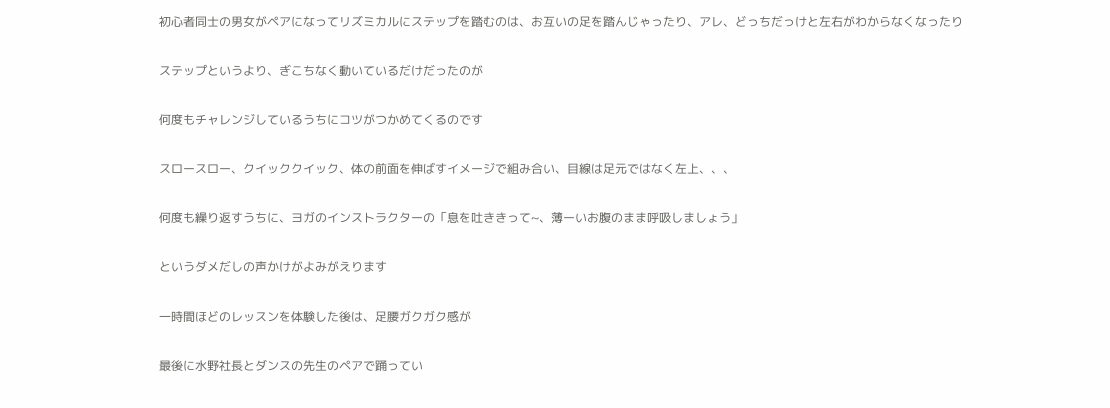初心者同士の男女がペアになってリズミカルにステップを踏むのは、お互いの足を踏んじゃったり、アレ、どっちだっけと左右がわからなくなったり

ステップというより、ぎこちなく動いているだけだったのが

何度もチャレンジしているうちにコツがつかめてくるのです

スロースロー、クイッククイック、体の前面を伸ばすイメージで組み合い、目線は足元ではなく左上、、、

何度も繰り返すうちに、ヨガのインストラクターの「息を吐ききって~、薄ーいお腹のまま呼吸しましょう」

というダメだしの声かけがよみがえります

一時間ほどのレッスンを体験した後は、足腰ガクガク感が

最後に水野社長とダンスの先生のペアで踊ってい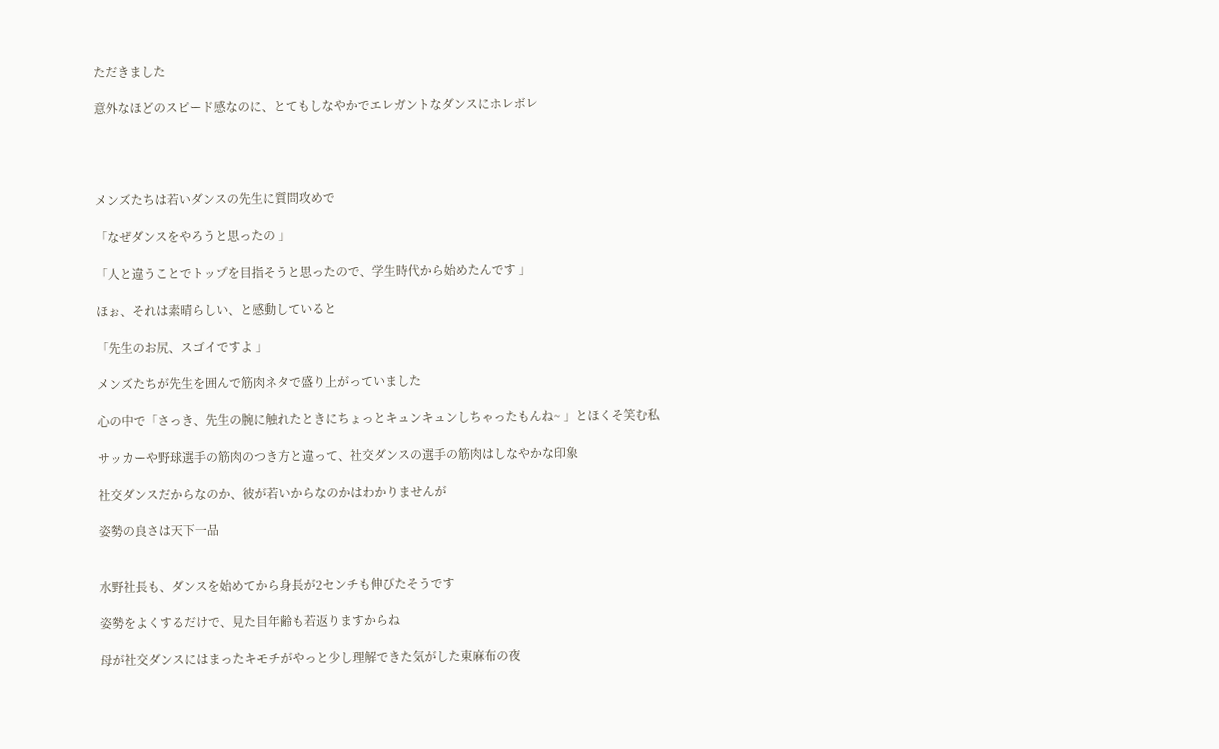ただきました

意外なほどのスピード感なのに、とてもしなやかでエレガントなダンスにホレボレ




メンズたちは若いダンスの先生に質問攻めで

「なぜダンスをやろうと思ったの 」

「人と違うことでトップを目指そうと思ったので、学生時代から始めたんです 」

ほぉ、それは素晴らしい、と感動していると

「先生のお尻、スゴイですよ 」

メンズたちが先生を囲んで筋肉ネタで盛り上がっていました

心の中で「さっき、先生の腕に触れたときにちょっとキュンキュンしちゃったもんね~ 」とほくそ笑む私

サッカーや野球選手の筋肉のつき方と違って、社交ダンスの選手の筋肉はしなやかな印象

社交ダンスだからなのか、彼が若いからなのかはわかりませんが

姿勢の良さは天下一品


水野社長も、ダンスを始めてから身長が2センチも伸びたそうです

姿勢をよくするだけで、見た目年齢も若返りますからね

母が社交ダンスにはまったキモチがやっと少し理解できた気がした東麻布の夜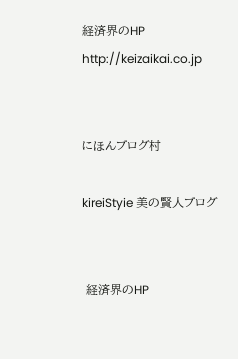経済界のHP
http://keizaikai.co.jp


にほんブログ村

kireiStyie 美の賢人ブログ


 経済界のHP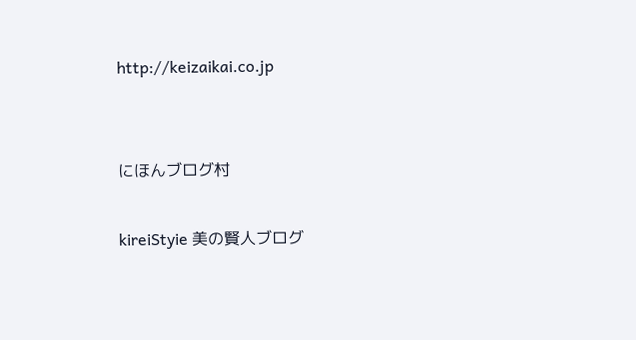http://keizaikai.co.jp


にほんブログ村

kireiStyie 美の賢人ブログ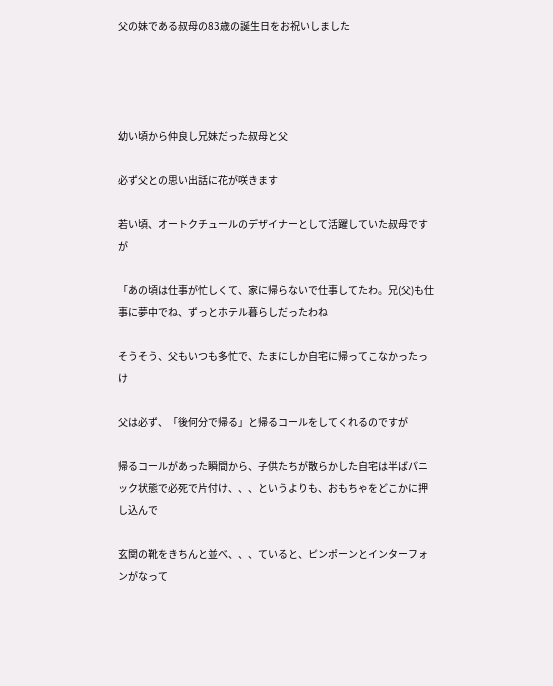父の妹である叔母の83歳の誕生日をお祝いしました




幼い頃から仲良し兄妹だった叔母と父

必ず父との思い出話に花が咲きます

若い頃、オートクチュールのデザイナーとして活躍していた叔母ですが

「あの頃は仕事が忙しくて、家に帰らないで仕事してたわ。兄(父)も仕事に夢中でね、ずっとホテル暮らしだったわね

そうそう、父もいつも多忙で、たまにしか自宅に帰ってこなかったっけ

父は必ず、「後何分で帰る」と帰るコールをしてくれるのですが

帰るコールがあった瞬間から、子供たちが散らかした自宅は半ばパニック状態で必死で片付け、、、というよりも、おもちゃをどこかに押し込んで

玄関の靴をきちんと並べ、、、ていると、ピンポーンとインターフォンがなって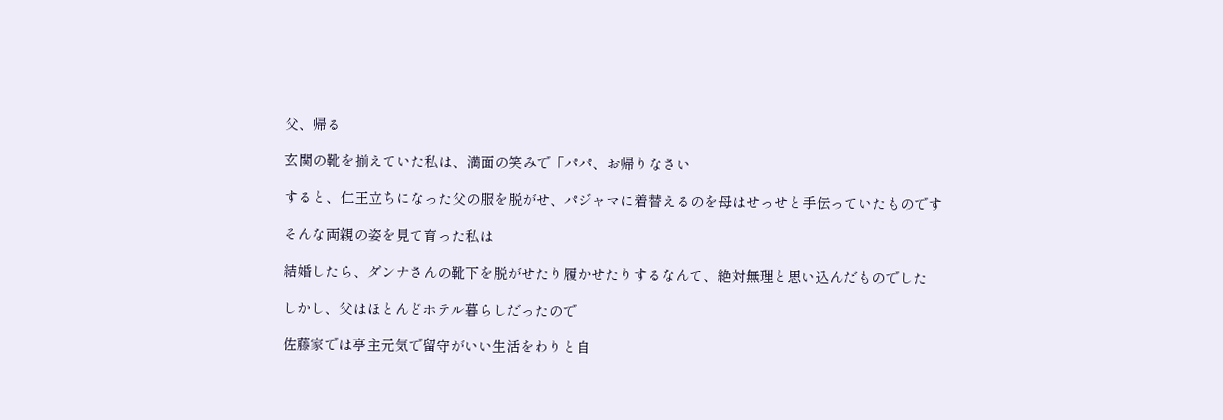父、帰る

玄関の靴を揃えていた私は、満面の笑みで「パパ、お帰りなさい

すると、仁王立ちになった父の服を脱がせ、パジャマに着替えるのを母はせっせと手伝っていたものです

そんな両親の姿を見て育った私は

結婚したら、ダンナさんの靴下を脱がせたり履かせたりするなんて、絶対無理と思い込んだものでした

しかし、父はほとんどホテル暮らしだったので

佐藤家では亭主元気で留守がいい生活をわりと自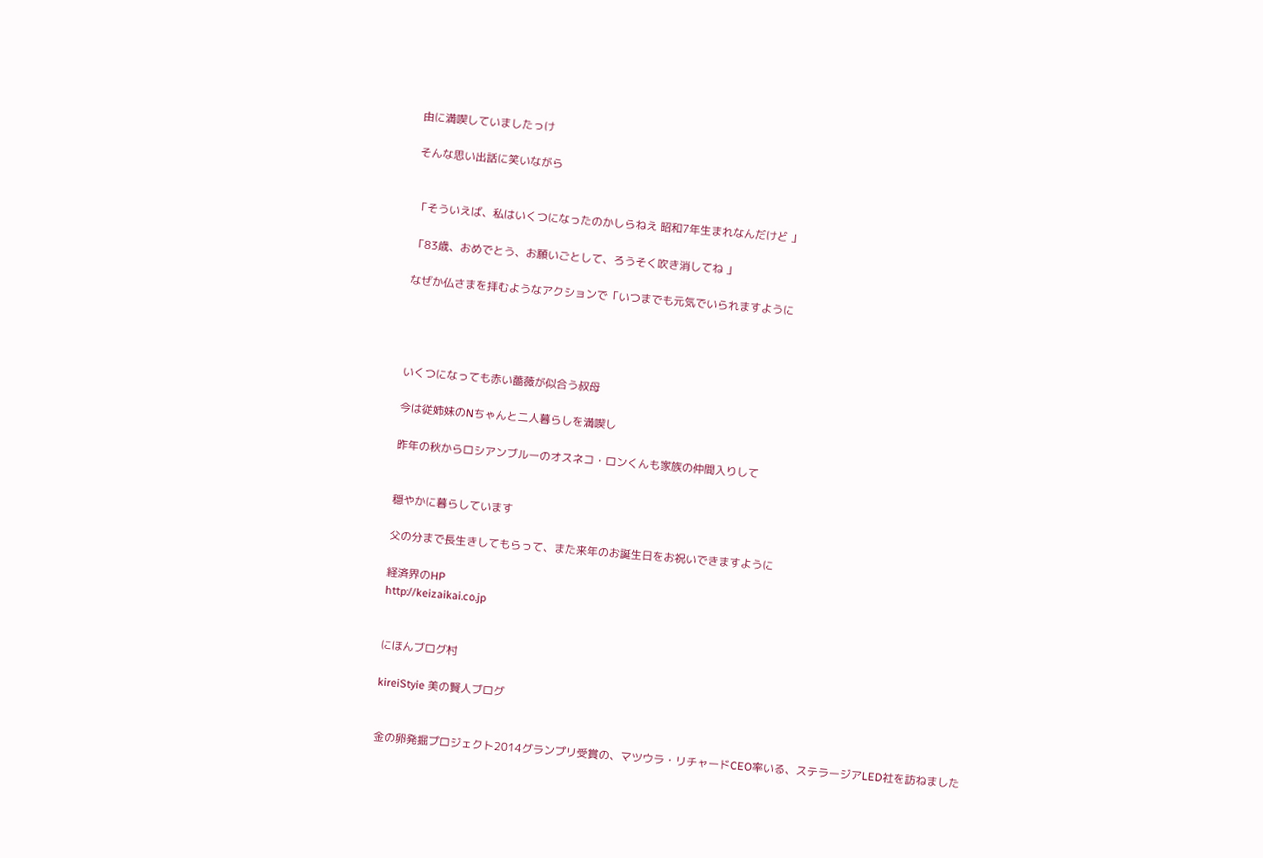由に満喫していましたっけ

そんな思い出話に笑いながら


「そういえば、私はいくつになったのかしらねえ 昭和7年生まれなんだけど 」

「83歳、おめでとう、お願いごとして、ろうそく吹き消してね 」

なぜか仏さまを拝むようなアクションで「いつまでも元気でいられますように




いくつになっても赤い薔薇が似合う叔母

今は従姉妹のNちゃんと二人暮らしを満喫し

昨年の秋からロシアンブルーのオスネコ・ロンくんも家族の仲間入りして


穏やかに暮らしています

父の分まで長生きしてもらって、また来年のお誕生日をお祝いできますように

経済界のHP
http://keizaikai.co.jp


にほんブログ村

kireiStyie 美の賢人ブログ


金の卵発掘プロジェクト2014グランプリ受賞の、マツウラ・リチャードCEO率いる、ステラージアLED社を訪ねました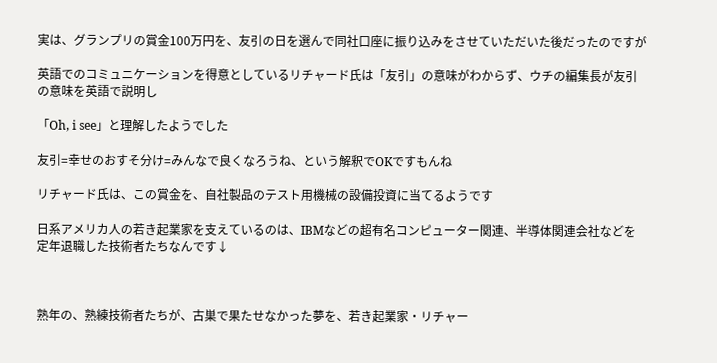実は、グランプリの賞金100万円を、友引の日を選んで同社口座に振り込みをさせていただいた後だったのですが

英語でのコミュニケーションを得意としているリチャード氏は「友引」の意味がわからず、ウチの編集長が友引の意味を英語で説明し

「Oh, i see」と理解したようでした

友引=幸せのおすそ分け=みんなで良くなろうね、という解釈でOKですもんね

リチャード氏は、この賞金を、自社製品のテスト用機械の設備投資に当てるようです

日系アメリカ人の若き起業家を支えているのは、IBMなどの超有名コンピューター関連、半導体関連会社などを定年退職した技術者たちなんです↓



熟年の、熟練技術者たちが、古巣で果たせなかった夢を、若き起業家・リチャー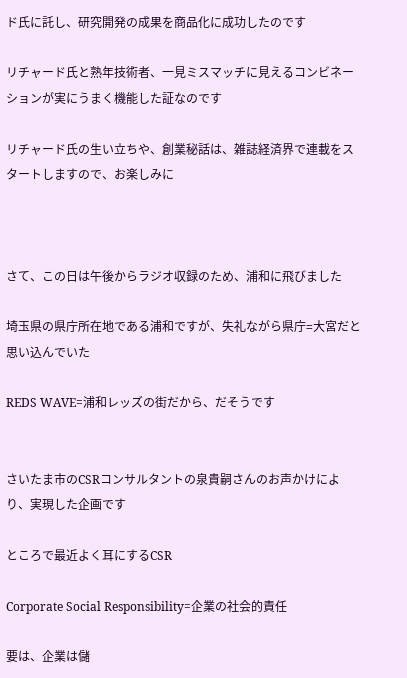ド氏に託し、研究開発の成果を商品化に成功したのです

リチャード氏と熟年技術者、一見ミスマッチに見えるコンビネーションが実にうまく機能した証なのです

リチャード氏の生い立ちや、創業秘話は、雑誌経済界で連載をスタートしますので、お楽しみに



さて、この日は午後からラジオ収録のため、浦和に飛びました

埼玉県の県庁所在地である浦和ですが、失礼ながら県庁=大宮だと思い込んでいた

REDS WAVE=浦和レッズの街だから、だそうです


さいたま市のCSRコンサルタントの泉貴嗣さんのお声かけにより、実現した企画です

ところで最近よく耳にするCSR

Corporate Social Responsibility=企業の社会的責任

要は、企業は儲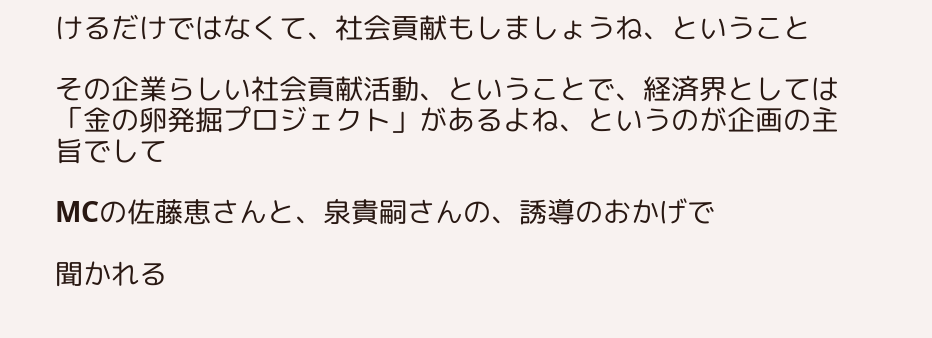けるだけではなくて、社会貢献もしましょうね、ということ

その企業らしい社会貢献活動、ということで、経済界としては「金の卵発掘プロジェクト」があるよね、というのが企画の主旨でして

MCの佐藤恵さんと、泉貴嗣さんの、誘導のおかげで

聞かれる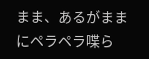まま、あるがままにペラペラ喋ら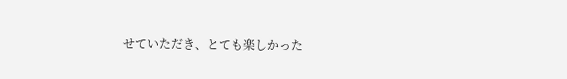せていただき、とても楽しかった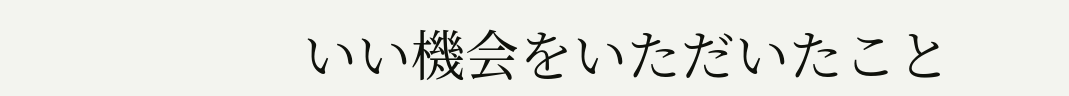いい機会をいただいたこと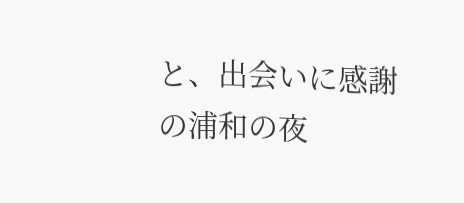と、出会いに感謝の浦和の夜